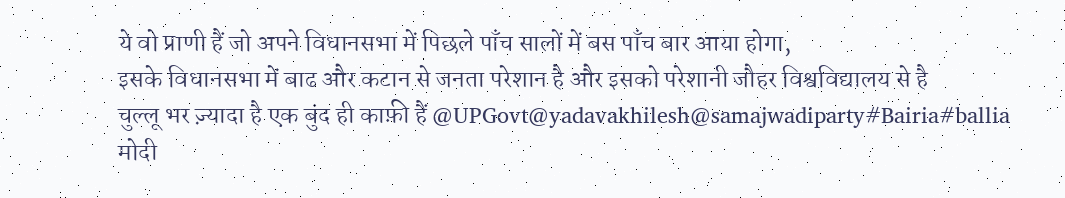ये वो प्राणी हैं जो अपने विधानसभा में पिछले पाँच सालों में बस पाँच बार आया होगा,
इसके विधानसभा में बाढ और कटान से जनता परेशान है और इसको परेशानी जौहर विश्वविद्यालय से है
चुल्लू भर ज़्यादा है एक बुंद ही काफ़ी हैं @UPGovt@yadavakhilesh@samajwadiparty#Bairia#ballia
मोदी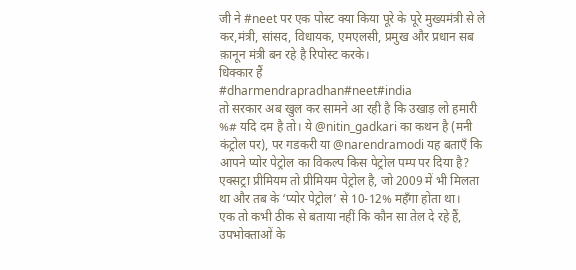जी ने #neet पर एक पोस्ट क्या किया पूरे के पूरे मुख्यमंत्री से ले कर,मंत्री, सांसद, विधायक, एमएलसी, प्रमुख और प्रधान सब क़ानून मंत्री बन रहे है रिपोस्ट करके।
धिक्कार हैं
#dharmendrapradhan#neet#india
तो सरकार अब खुल कर सामने आ रही है कि उखाड़ लो हमारी %# यदि दम है तो। ये @nitin_gadkari का कथन है (मनी कंट्रोल पर), पर गडकरी या @narendramodi यह बताएँ कि आपने प्योर पेट्रोल का विकल्प किस पेट्रोल पम्प पर दिया है? एक्सट्रा प्रीमियम तो प्रीमियम पेट्रोल है, जो 2009 में भी मिलता था और तब के ‘प्योर पेट्रोल’ से 10-12% महँगा होता था।
एक तो कभी ठीक से बताया नहीं कि कौन सा तेल दे रहे हैं, उपभोक्ताओं के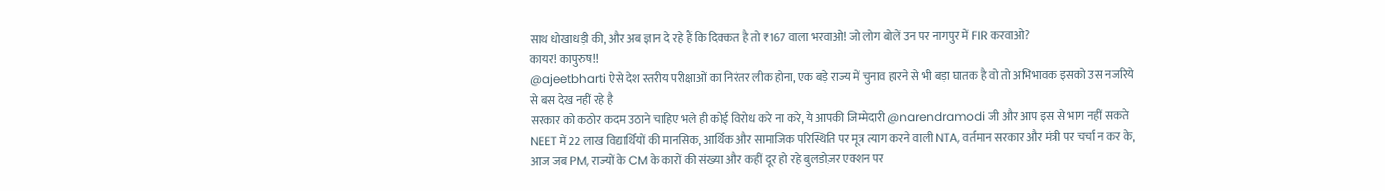साथ धोखाधड़ी की, और अब ज्ञान दे रहे हैं कि दिक्कत है तो ₹167 वाला भरवाओ! जो लोग बोलें उन पर नागपुर में FIR करवाओ?
कायर! कापुरुष!!
@ajeetbharti ऐसे देश स्तरीय परीक्षाओं का निरंतर लीक होना, एक बड़े राज्य में चुनाव हारने से भी बड़ा घातक है वो तो अभिभावक इसको उस नजरिये से बस देख नहीं रहे है
सरकार को कठोर कदम उठाने चाहिए भले ही कोई विरोध करे ना करे, ये आपकी जिम्मेदारी @narendramodi जी और आप इस से भाग नहीं सकते
NEET में 22 लाख विद्यार्थियों की मानसिक, आर्थिक और सामाजिक परिस्थिति पर मूत्र त्याग करने वाली NTA, वर्तमान सरकार और मंत्री पर चर्चा न कर के, आज जब PM, राज्यों के CM के कारों की संख्या और कहीं दूर हो रहे बुलडोज़र एक्शन पर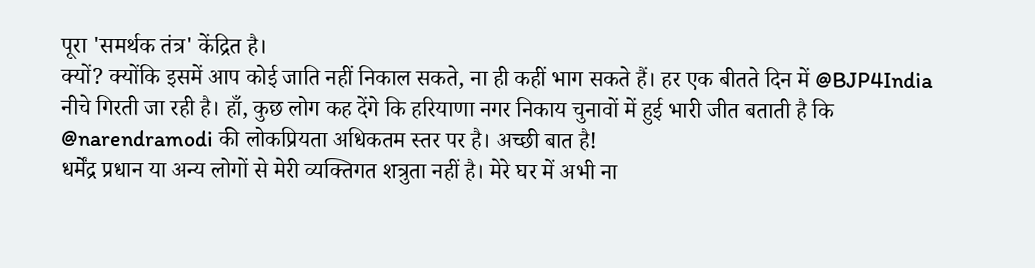पूरा 'समर्थक तंत्र' केंद्रित है।
क्यों? क्योंकि इसमें आप कोई जाति नहीं निकाल सकते, ना ही कहीं भाग सकते हैं। हर एक बीतते दिन में @BJP4India नीचे गिरती जा रही है। हाँ, कुछ लोग कह देंगे कि हरियाणा नगर निकाय चुनावों में हुई भारी जीत बताती है कि @narendramodi की लोकप्रियता अधिकतम स्तर पर है। अच्छी बात है!
धर्मेंद्र प्रधान या अन्य लोगों से मेरी व्यक्तिगत शत्रुता नहीं है। मेरे घर में अभी ना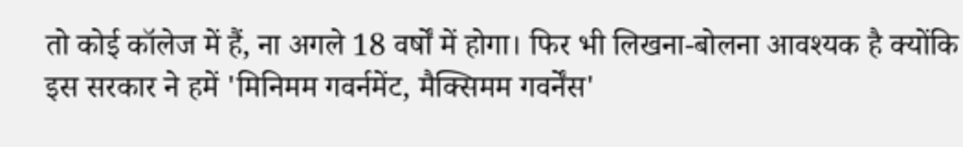तो कोई कॉलेज में हैं, ना अगले 18 वर्षों में होगा। फिर भी लिखना-बोलना आवश्यक है क्योंकि इस सरकार ने हमें 'मिनिमम गवर्नमेंट, मैक्सिमम गवर्नेंस'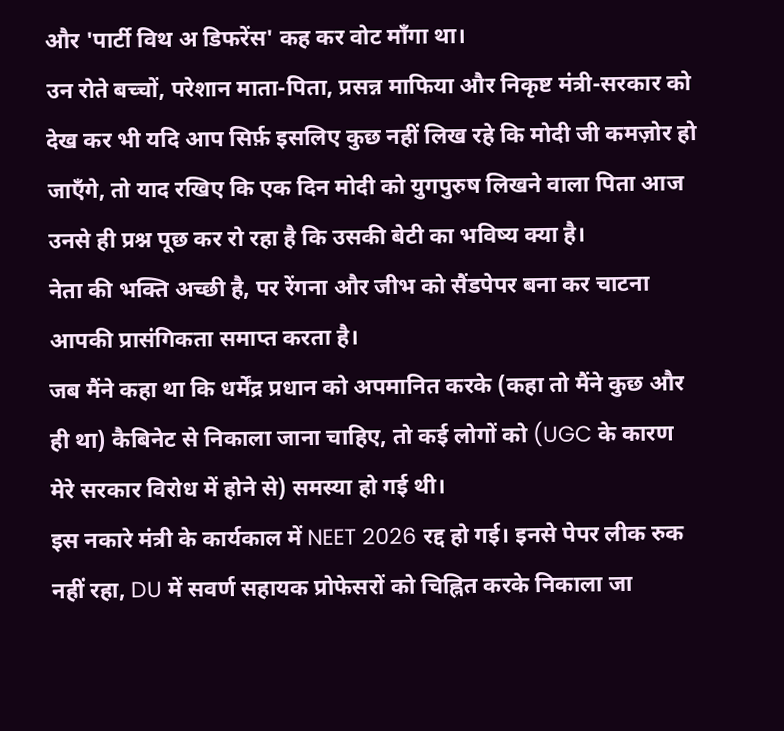और 'पार्टी विथ अ डिफरेंस' कह कर वोट माँगा था।
उन रोते बच्चों, परेशान माता-पिता, प्रसन्न माफिया और निकृष्ट मंत्री-सरकार को देख कर भी यदि आप सिर्फ़ इसलिए कुछ नहीं लिख रहे कि मोदी जी कमज़ोर हो जाएँगे, तो याद रखिए कि एक दिन मोदी को युगपुरुष लिखने वाला पिता आज उनसे ही प्रश्न पूछ कर रो रहा है कि उसकी बेटी का भविष्य क्या है।
नेता की भक्ति अच्छी है, पर रेंगना और जीभ को सैंडपेपर बना कर चाटना आपकी प्रासंगिकता समाप्त करता है।
जब मैंने कहा था कि धर्मेंद्र प्रधान को अपमानित करके (कहा तो मैंने कुछ और ही था) कैबिनेट से निकाला जाना चाहिए, तो कई लोगों को (UGC के कारण मेरे सरकार विरोध में होने से) समस्या हो गई थी।
इस नकारे मंत्री के कार्यकाल में NEET 2026 रद्द हो गई। इनसे पेपर लीक रुक नहीं रहा, DU में सवर्ण सहायक प्रोफेसरों को चिह्नित करके निकाला जा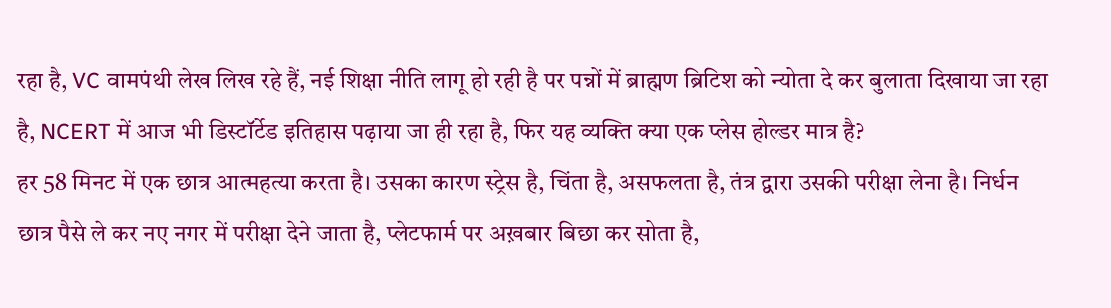रहा है, VC वामपंथी लेख लिख रहे हैं, नई शिक्षा नीति लागू हो रही है पर पन्नों में ब्राह्मण ब्रिटिश को न्योता दे कर बुलाता दिखाया जा रहा है, NCERT में आज भी डिस्टॉर्टेड इतिहास पढ़ाया जा ही रहा है, फिर यह व्यक्ति क्या एक प्लेस होल्डर मात्र है?
हर 58 मिनट में एक छात्र आत्महत्या करता है। उसका कारण स्ट्रेस है, चिंता है, असफलता है, तंत्र द्वारा उसकी परीक्षा लेना है। निर्धन छात्र पैसे ले कर नए नगर में परीक्षा देने जाता है, प्लेटफार्म पर अख़बार बिछा कर सोता है,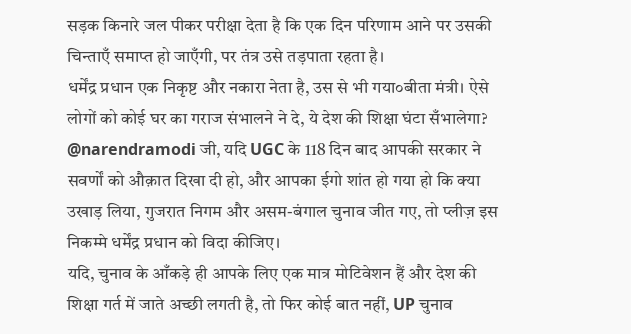सड़क किनारे जल पीकर परीक्षा देता है कि एक दिन परिणाम आने पर उसकी चिन्ताएँ समाप्त हो जाएँगी, पर तंत्र उसे तड़पाता रहता है।
धर्मेंद्र प्रधान एक निकृष्ट और नकारा नेता है, उस से भी गया०बीता मंत्री। ऐसे लोगों को कोई घर का गराज संभालने ने दे, ये देश की शिक्षा घंटा सँभालेगा? @narendramodi जी, यदि UGC के 118 दिन बाद आपकी सरकार ने सवर्णों को औक़ात दिखा दी हो, और आपका ईगो शांत हो गया हो कि क्या उखाड़ लिया, गुजरात निगम और असम-बंगाल चुनाव जीत गए, तो प्लीज़ इस निकम्मे धर्मेंद्र प्रधान को विदा कीजिए।
यदि, चुनाव के आँकड़े ही आपके लिए एक मात्र मोटिवेशन हैं और देश की शिक्षा गर्त में जाते अच्छी लगती है, तो फिर कोई बात नहीं, UP चुनाव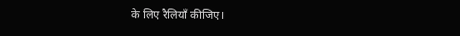के लिए रैलियाँ कीजिए।